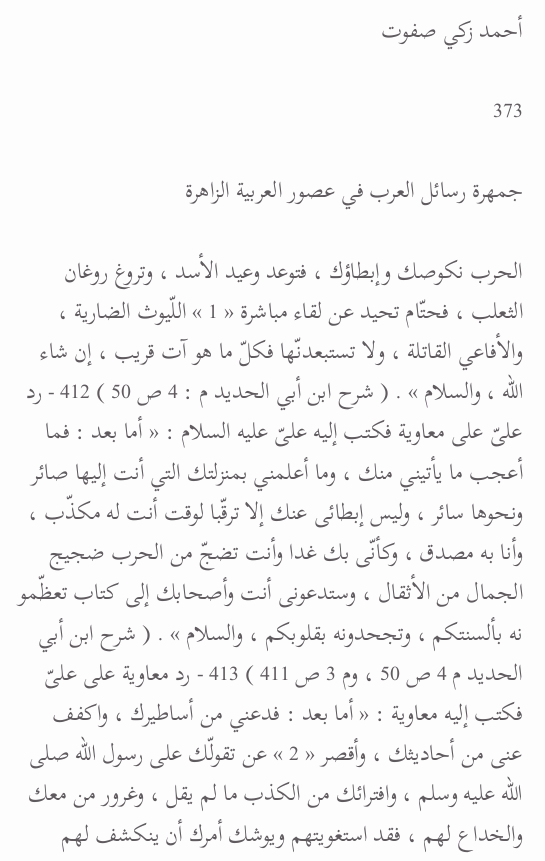أحمد زكي صفوت

373

جمهرة رسائل العرب في عصور العربية الزاهرة

الحرب نكوصك وإبطاؤك ، فتوعد وعيد الأسد ، وتروغ روغان الثعلب ، فحتّام تحيد عن لقاء مباشرة « 1 » اللّيوث الضارية ، والأفاعي القاتلة ، ولا تستبعدنّها فكلّ ما هو آت قريب ، إن شاء اللّه ، والسلام » . ( شرح ابن أبي الحديد م : 4 ص 50 ) 412 - رد علىّ على معاوية فكتب إليه علىّ عليه السلام : « أما بعد : فما أعجب ما يأتيني منك ، وما أعلمني بمنزلتك التي أنت إليها صائر ونحوها سائر ، وليس إبطائى عنك إلا ترقّبا لوقت أنت له مكذّب ، وأنا به مصدق ، وكأنّى بك غدا وأنت تضجّ من الحرب ضجيج الجمال من الأثقال ، وستدعونى أنت وأصحابك إلى كتاب تعظّمو نه بألسنتكم ، وتجحدونه بقلوبكم ، والسلام » . ( شرح ابن أبي الحديد م 4 ص 50 ، وم 3 ص 411 ) 413 - رد معاوية على علىّ فكتب إليه معاوية : « أما بعد : فدعني من أساطيرك ، واكفف عنى من أحاديثك ، وأقصر « 2 » عن تقولّك على رسول اللّه صلى اللّه عليه وسلم ، وافترائك من الكذب ما لم يقل ، وغرور من معك والخداع لهم ، فقد استغويتهم ويوشك أمرك أن ينكشف لهم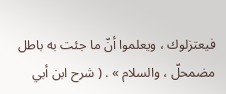فيعتزلوك ، ويعلموا أنّ ما جئت به باطل مضمحلّ ، والسلام » . ( شرح ابن أبي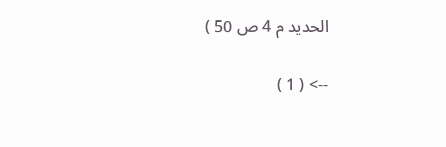الحديد م 4 ص 50 )

--> ( 1 )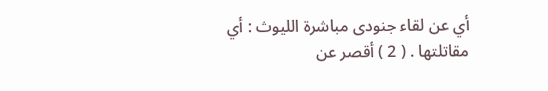أي عن لقاء جنودى مباشرة الليوث : أي مقاتلتها . ( 2 ) أقصر عن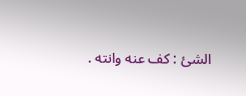الشئ : كف عنه وانته .